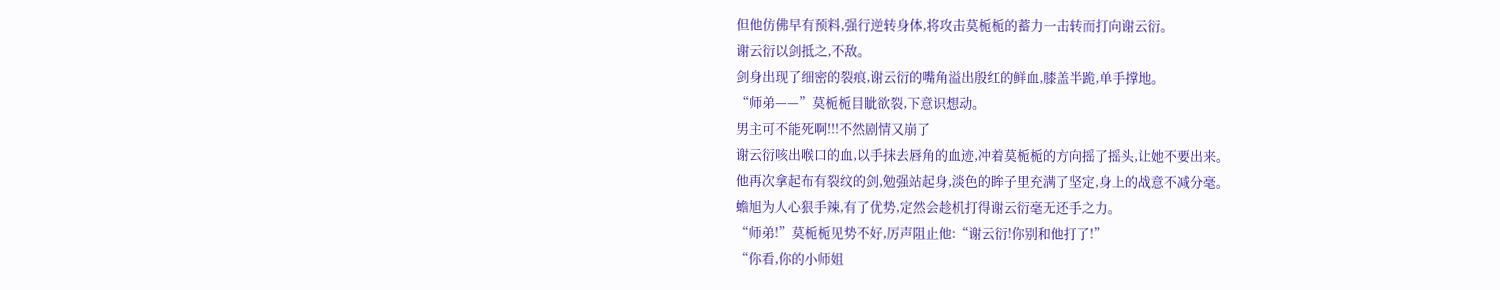但他仿佛早有预料,强行逆转身体,将攻击莫栀栀的蓄力一击转而打向谢云衍。
谢云衍以剑抵之,不敌。
剑身出现了细密的裂痕,谢云衍的嘴角溢出殷红的鲜血,膝盖半跪,单手撑地。
“师弟——”莫栀栀目眦欲裂,下意识想动。
男主可不能死啊!!!不然剧情又崩了
谢云衍咳出喉口的血,以手抹去唇角的血迹,冲着莫栀栀的方向摇了摇头,让她不要出来。
他再次拿起布有裂纹的剑,勉强站起身,淡色的眸子里充满了坚定,身上的战意不减分毫。
蟾旭为人心狠手辣,有了优势,定然会趁机打得谢云衍毫无还手之力。
“师弟!”莫栀栀见势不好,厉声阻止他:“谢云衍!你别和他打了!”
“你看,你的小师姐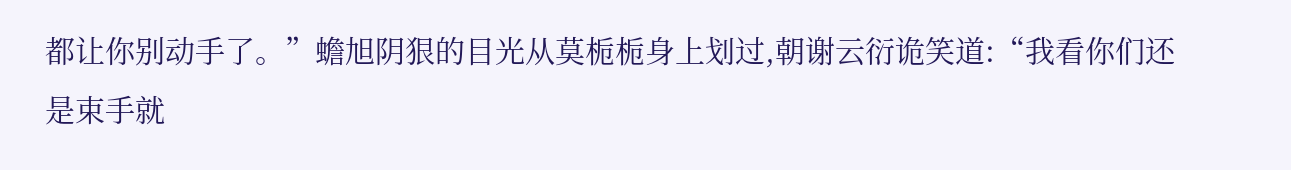都让你别动手了。”蟾旭阴狠的目光从莫栀栀身上划过,朝谢云衍诡笑道:“我看你们还是束手就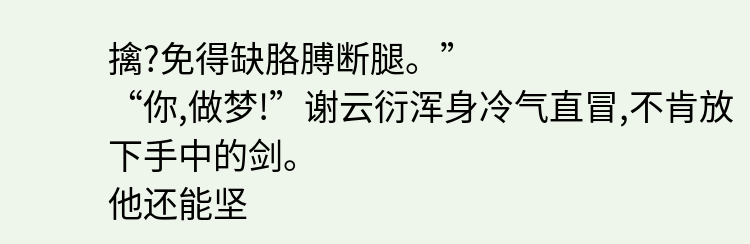擒?免得缺胳膊断腿。”
“你,做梦!”谢云衍浑身冷气直冒,不肯放下手中的剑。
他还能坚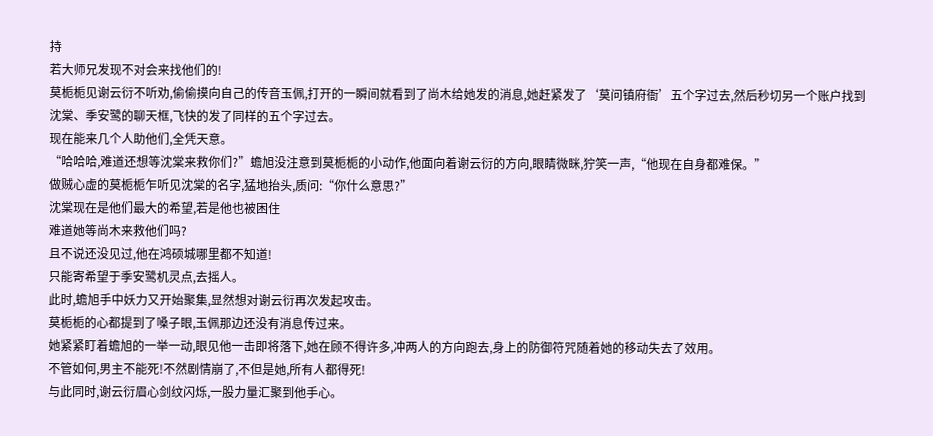持
若大师兄发现不对会来找他们的!
莫栀栀见谢云衍不听劝,偷偷摸向自己的传音玉佩,打开的一瞬间就看到了尚木给她发的消息,她赶紧发了‘莫问镇府衙’五个字过去,然后秒切另一个账户找到沈棠、季安鹭的聊天框,飞快的发了同样的五个字过去。
现在能来几个人助他们,全凭天意。
“哈哈哈,难道还想等沈棠来救你们?”蟾旭没注意到莫栀栀的小动作,他面向着谢云衍的方向,眼睛微眯,狞笑一声,“他现在自身都难保。”
做贼心虚的莫栀栀乍听见沈棠的名字,猛地抬头,质问:“你什么意思?”
沈棠现在是他们最大的希望,若是他也被困住
难道她等尚木来救他们吗?
且不说还没见过,他在鸿硕城哪里都不知道!
只能寄希望于季安鹭机灵点,去摇人。
此时,蟾旭手中妖力又开始聚集,显然想对谢云衍再次发起攻击。
莫栀栀的心都提到了嗓子眼,玉佩那边还没有消息传过来。
她紧紧盯着蟾旭的一举一动,眼见他一击即将落下,她在顾不得许多,冲两人的方向跑去,身上的防御符咒随着她的移动失去了效用。
不管如何,男主不能死!不然剧情崩了,不但是她,所有人都得死!
与此同时,谢云衍眉心剑纹闪烁,一股力量汇聚到他手心。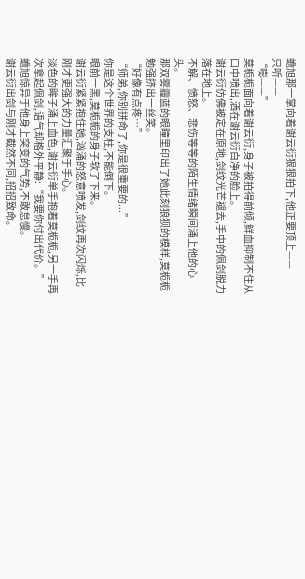蟾旭那一掌向着谢云衍狠狠拍下,他正要顶上——
只听——
“嘭——”
莫栀栀面向着谢云衍,身子被拍得前倾,鲜血抑制不住从口中喷出,洒在谢云衍白净的脸上。
谢云衍仿佛被定在原地,剑纹光芒褪去,手中的佩剑脱力落在地上。
不解、愤怒、悲伤等等的陌生情绪瞬间涌上他的心头。
那双雾霾蓝的眼瞳里印出了她此刻狼狈的模样,莫栀栀勉强挤出一丝笑。
“好像有点疼…”
“师弟,你别拼命了,你是很重要的...”
你是这个世界的支柱,不能倒下。
眼前一黑,莫栀栀的身子软了下来。
谢云衍紧紧抱住她,汹涌的怒意喷发,剑纹再次闪烁,比刚才更强大的力量汇聚于手心。
淡色的眸子涌上血色,谢云衍单手抱着莫栀栀,另一手再次拿起佩剑,语气却格外平静:“我要你付出代价。”
蟾旭惊异于他身上突变的气势,不敢怠慢。
谢云衍出剑与刚才截然不同,招招致命。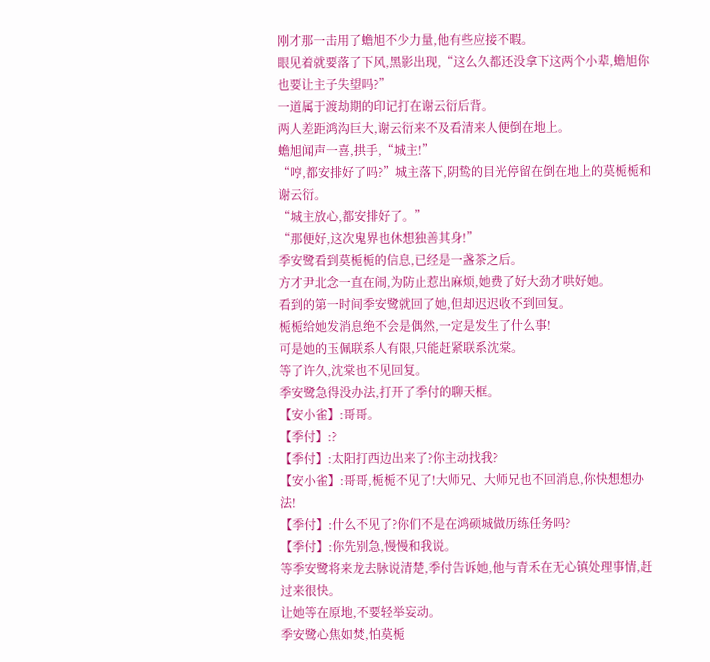刚才那一击用了蟾旭不少力量,他有些应接不暇。
眼见着就要落了下风,黑影出现,“这么久都还没拿下这两个小辈,蟾旭你也要让主子失望吗?”
一道属于渡劫期的印记打在谢云衍后背。
两人差距鸿沟巨大,谢云衍来不及看清来人便倒在地上。
蟾旭闻声一喜,拱手,“城主!”
“哼,都安排好了吗?”城主落下,阴鸷的目光停留在倒在地上的莫栀栀和谢云衍。
“城主放心,都安排好了。”
“那便好,这次鬼界也休想独善其身!”
季安鹭看到莫栀栀的信息,已经是一盏茶之后。
方才尹北念一直在闹,为防止惹出麻烦,她费了好大劲才哄好她。
看到的第一时间季安鹭就回了她,但却迟迟收不到回复。
栀栀给她发消息绝不会是偶然,一定是发生了什么事!
可是她的玉佩联系人有限,只能赶紧联系沈棠。
等了许久,沈棠也不见回复。
季安鹭急得没办法,打开了季付的聊天框。
【安小雀】:哥哥。
【季付】:?
【季付】:太阳打西边出来了?你主动找我?
【安小雀】:哥哥,栀栀不见了!大师兄、大师兄也不回消息,你快想想办法!
【季付】:什么不见了?你们不是在鸿硕城做历练任务吗?
【季付】:你先别急,慢慢和我说。
等季安鹭将来龙去脉说清楚,季付告诉她,他与青禾在无心镇处理事情,赶过来很快。
让她等在原地,不要轻举妄动。
季安鹭心焦如焚,怕莫栀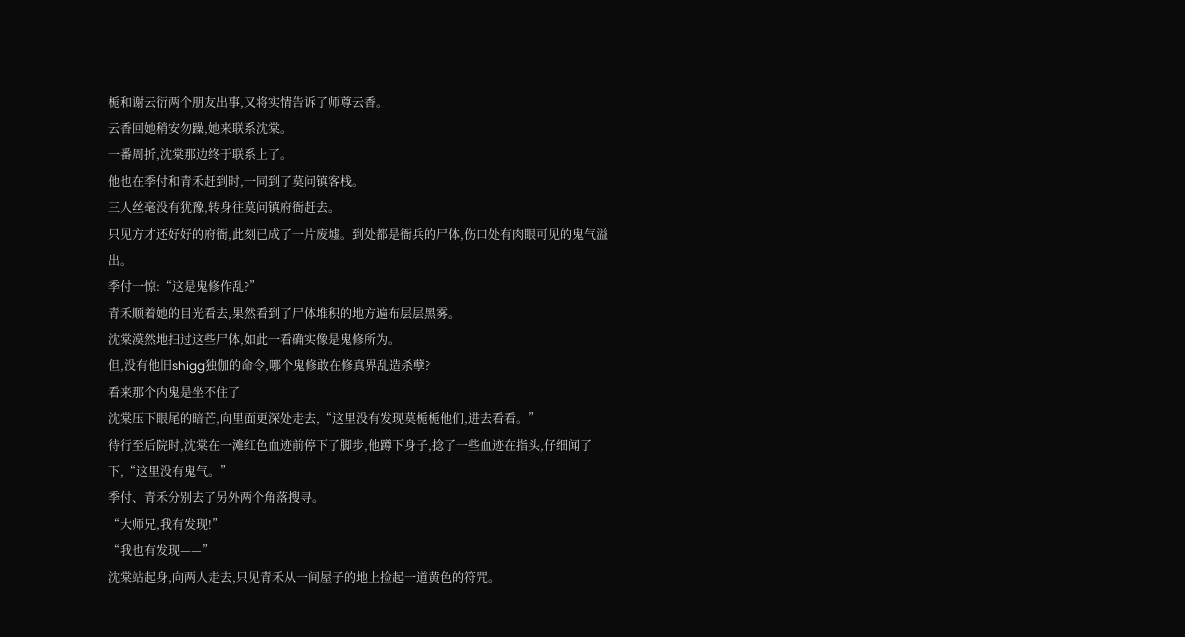栀和谢云衍两个朋友出事,又将实情告诉了师尊云香。
云香回她稍安勿躁,她来联系沈棠。
一番周折,沈棠那边终于联系上了。
他也在季付和青禾赶到时,一同到了莫问镇客栈。
三人丝毫没有犹豫,转身往莫问镇府衙赶去。
只见方才还好好的府衙,此刻已成了一片废墟。到处都是衙兵的尸体,伤口处有肉眼可见的鬼气溢出。
季付一惊:“这是鬼修作乱?”
青禾顺着她的目光看去,果然看到了尸体堆积的地方遍布层层黑雾。
沈棠漠然地扫过这些尸体,如此一看确实像是鬼修所为。
但,没有他旧shigg独伽的命令,哪个鬼修敢在修真界乱造杀孽?
看来那个内鬼是坐不住了
沈棠压下眼尾的暗芒,向里面更深处走去,“这里没有发现莫栀栀他们,进去看看。”
待行至后院时,沈棠在一滩红色血迹前停下了脚步,他蹲下身子,捻了一些血迹在指头,仔细闻了下,“这里没有鬼气。”
季付、青禾分别去了另外两个角落搜寻。
“大师兄,我有发现!”
“我也有发现——”
沈棠站起身,向两人走去,只见青禾从一间屋子的地上捡起一道黄色的符咒。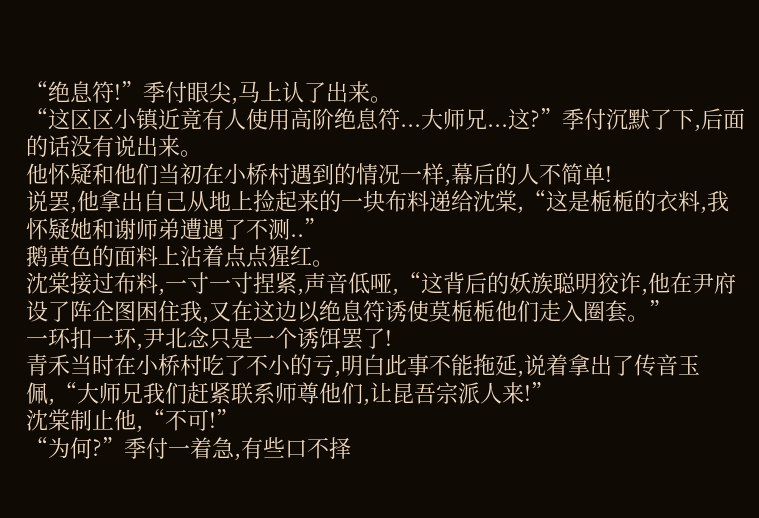“绝息符!”季付眼尖,马上认了出来。
“这区区小镇近竟有人使用高阶绝息符...大师兄...这?”季付沉默了下,后面的话没有说出来。
他怀疑和他们当初在小桥村遇到的情况一样,幕后的人不简单!
说罢,他拿出自己从地上捡起来的一块布料递给沈棠,“这是栀栀的衣料,我怀疑她和谢师弟遭遇了不测..”
鹅黄色的面料上沾着点点猩红。
沈棠接过布料,一寸一寸捏紧,声音低哑,“这背后的妖族聪明狡诈,他在尹府设了阵企图困住我,又在这边以绝息符诱使莫栀栀他们走入圈套。”
一环扣一环,尹北念只是一个诱饵罢了!
青禾当时在小桥村吃了不小的亏,明白此事不能拖延,说着拿出了传音玉佩,“大师兄我们赶紧联系师尊他们,让昆吾宗派人来!”
沈棠制止他,“不可!”
“为何?”季付一着急,有些口不择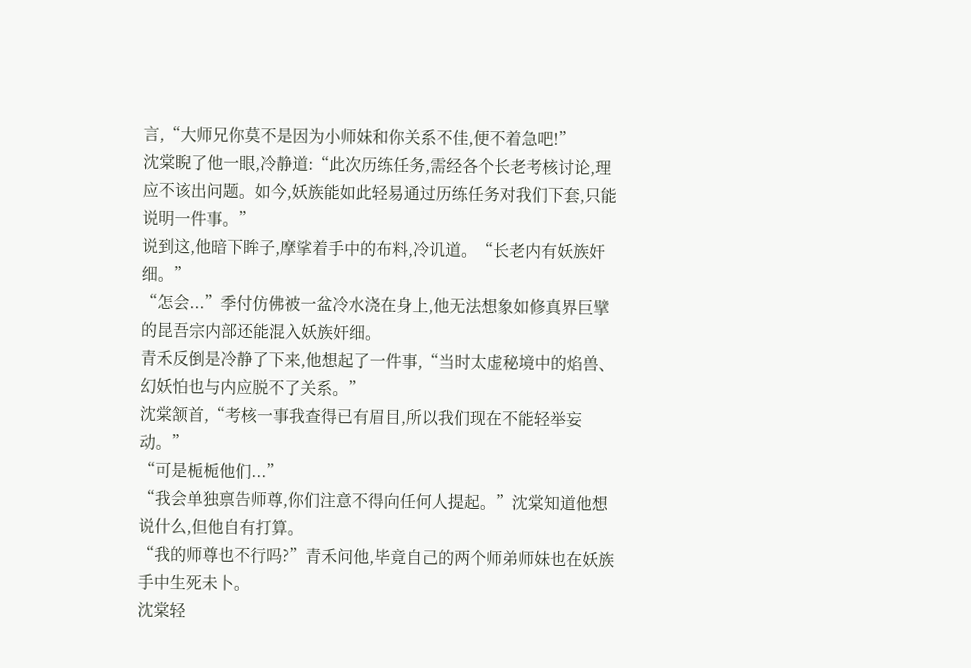言,“大师兄你莫不是因为小师妹和你关系不佳,便不着急吧!”
沈棠睨了他一眼,冷静道:“此次历练任务,需经各个长老考核讨论,理应不该出问题。如今,妖族能如此轻易通过历练任务对我们下套,只能说明一件事。”
说到这,他暗下眸子,摩挲着手中的布料,冷讥道。“长老内有妖族奸细。”
“怎会...”季付仿佛被一盆冷水浇在身上,他无法想象如修真界巨擘的昆吾宗内部还能混入妖族奸细。
青禾反倒是冷静了下来,他想起了一件事,“当时太虚秘境中的焰兽、幻妖怕也与内应脱不了关系。”
沈棠颔首,“考核一事我查得已有眉目,所以我们现在不能轻举妄动。”
“可是栀栀他们...”
“我会单独禀告师尊,你们注意不得向任何人提起。”沈棠知道他想说什么,但他自有打算。
“我的师尊也不行吗?”青禾问他,毕竟自己的两个师弟师妹也在妖族手中生死未卜。
沈棠轻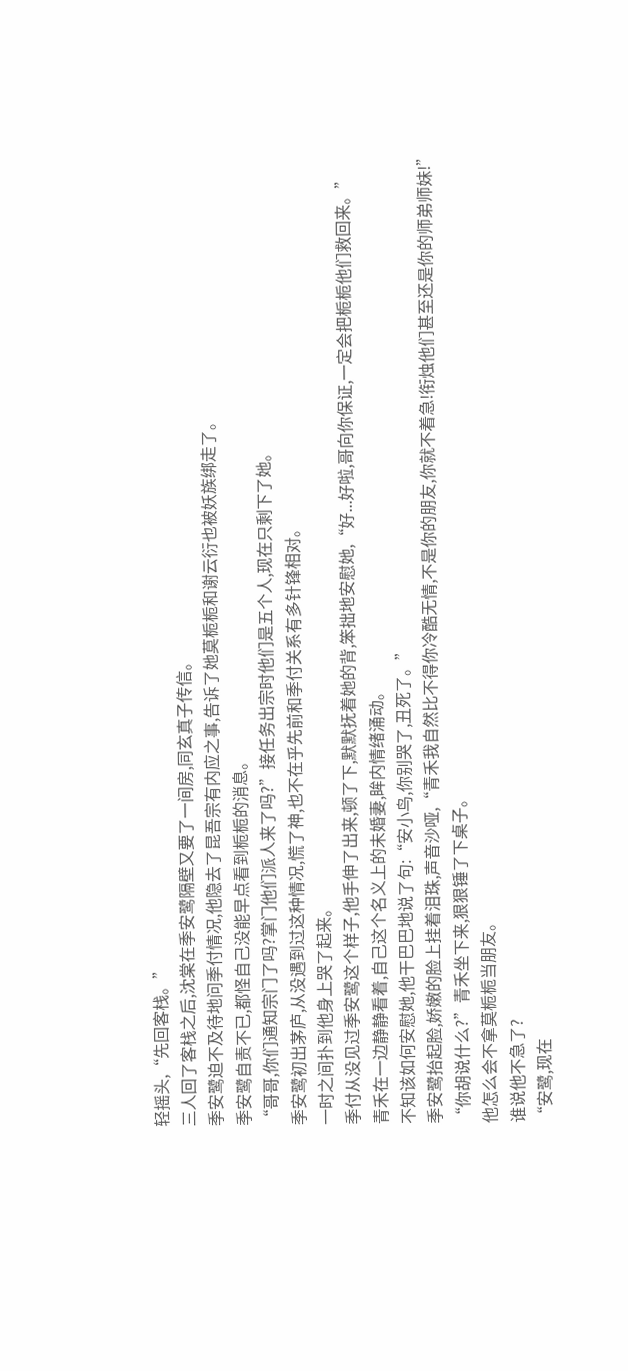轻摇头,“先回客栈。”
三人回了客栈之后,沈棠在季安鹭隔壁又要了一间房,同玄真子传信。
季安鹭迫不及待地问季付情况,他隐去了昆吾宗有内应之事,告诉了她莫栀栀和谢云衍也被妖族绑走了。
季安鹭自责不已,都怪自己没能早点看到栀栀的消息。
“哥哥,你们通知宗门了吗?掌门他们派人来了吗?”接任务出宗时他们是五个人,现在只剩下了她。
季安鹭初出茅庐,从没遇到过这种情况,慌了神,也不在乎先前和季付关系有多针锋相对。
一时之间扑到他身上哭了起来。
季付从没见过季安鹭这个样子,他手伸了出来,顿了下,默默抚着她的背,笨拙地安慰她,“好...好啦,哥向你保证,一定会把栀栀他们救回来。”
青禾在一边静静看着,自己这个名义上的未婚妻,眸内情绪涌动。
不知该如何安慰她,他干巴巴地说了句:“安小鸟,你别哭了,丑死了。”
季安鹭抬起脸,娇嫩的脸上挂着泪珠,声音沙哑,“青禾我自然比不得你冷酷无情,不是你的朋友,你就不着急!衔烛他们甚至还是你的师弟师妹!”
“你胡说什么?”青禾坐下来,狠狠锤了下桌子。
他怎么会不拿莫栀栀当朋友。
谁说他不急了?
“安鹭,现在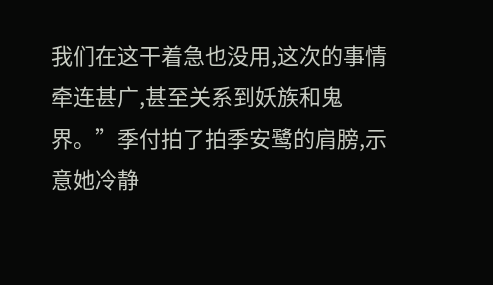我们在这干着急也没用,这次的事情牵连甚广,甚至关系到妖族和鬼界。”季付拍了拍季安鹭的肩膀,示意她冷静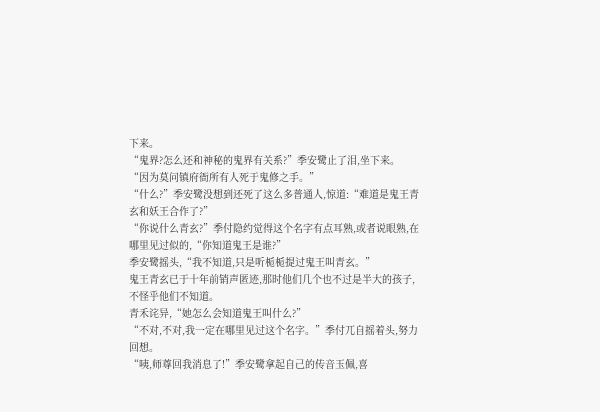下来。
“鬼界?怎么还和神秘的鬼界有关系?”季安鹭止了泪,坐下来。
“因为莫问镇府衙所有人死于鬼修之手。”
“什么?”季安鹭没想到还死了这么多普通人,惊道:“难道是鬼王青玄和妖王合作了?”
“你说什么青玄?”季付隐约觉得这个名字有点耳熟,或者说眼熟,在哪里见过似的,“你知道鬼王是谁?”
季安鹭摇头,“我不知道,只是听栀栀提过鬼王叫青玄。”
鬼王青玄已于十年前销声匿迹,那时他们几个也不过是半大的孩子,不怪乎他们不知道。
青禾诧异,“她怎么会知道鬼王叫什么?”
“不对,不对,我一定在哪里见过这个名字。”季付兀自摇着头,努力回想。
“咦,师尊回我消息了!”季安鹭拿起自己的传音玉佩,喜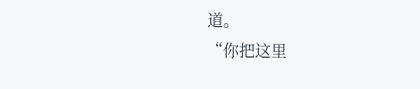道。
“你把这里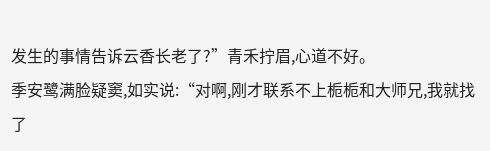发生的事情告诉云香长老了?”青禾拧眉,心道不好。
季安鹭满脸疑窦,如实说:“对啊,刚才联系不上栀栀和大师兄,我就找了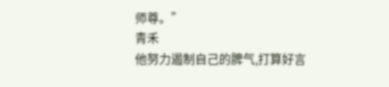师尊。”
青禾
他努力遏制自己的脾气,打算好言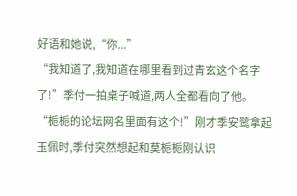好语和她说,“你...”
“我知道了,我知道在哪里看到过青玄这个名字了!”季付一拍桌子喊道,两人全都看向了他。
“栀栀的论坛网名里面有这个!”刚才季安鹭拿起玉佩时,季付突然想起和莫栀栀刚认识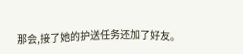那会,接了她的护送任务还加了好友。